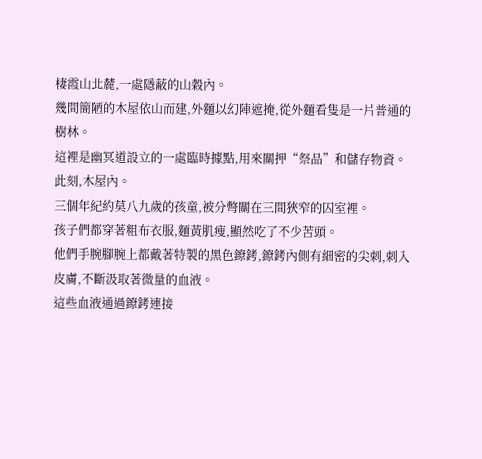棲霞山北麓,一處隱蔽的山穀內。
幾間簡陋的木屋依山而建,外麵以幻陣遮掩,從外麵看隻是一片普通的樹林。
這裡是幽冥道設立的一處臨時據點,用來關押“祭品”和儲存物資。
此刻,木屋內。
三個年紀約莫八九歲的孩童,被分彆關在三間狹窄的囚室裡。
孩子們都穿著粗布衣服,麵黃肌瘦,顯然吃了不少苦頭。
他們手腕腳腕上都戴著特製的黑色鐐銬,鐐銬內側有細密的尖刺,刺入皮膚,不斷汲取著微量的血液。
這些血液通過鐐銬連接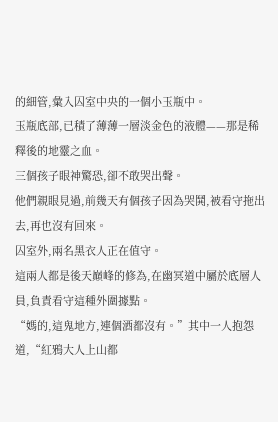的細管,彙入囚室中央的一個小玉瓶中。
玉瓶底部,已積了薄薄一層淡金色的液體——那是稀釋後的地靈之血。
三個孩子眼神驚恐,卻不敢哭出聲。
他們親眼見過,前幾天有個孩子因為哭鬨,被看守拖出去,再也沒有回來。
囚室外,兩名黑衣人正在值守。
這兩人都是後天巔峰的修為,在幽冥道中屬於底層人員,負責看守這種外圍據點。
“媽的,這鬼地方,連個酒都沒有。”其中一人抱怨道,“紅鴉大人上山都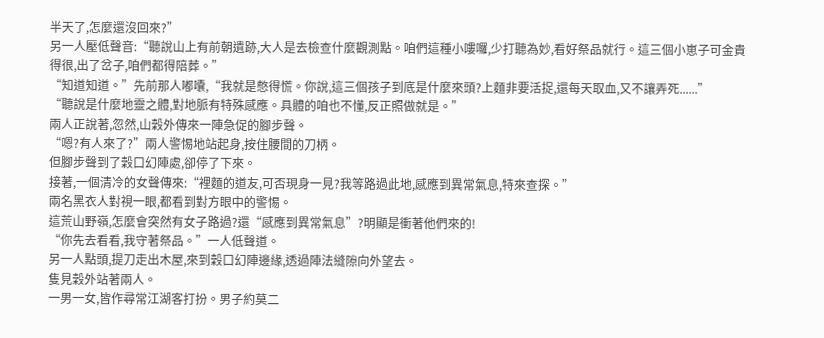半天了,怎麼還沒回來?”
另一人壓低聲音:“聽說山上有前朝遺跡,大人是去檢查什麼觀測點。咱們這種小嘍囉,少打聽為妙,看好祭品就行。這三個小崽子可金貴得很,出了岔子,咱們都得陪葬。”
“知道知道。”先前那人嘟囔,“我就是憋得慌。你說,這三個孩子到底是什麼來頭?上麵非要活捉,還每天取血,又不讓弄死......”
“聽說是什麼地靈之體,對地脈有特殊感應。具體的咱也不懂,反正照做就是。”
兩人正說著,忽然,山穀外傳來一陣急促的腳步聲。
“嗯?有人來了?”兩人警惕地站起身,按住腰間的刀柄。
但腳步聲到了穀口幻陣處,卻停了下來。
接著,一個清冷的女聲傳來:“裡麵的道友,可否現身一見?我等路過此地,感應到異常氣息,特來查探。”
兩名黑衣人對視一眼,都看到對方眼中的警惕。
這荒山野嶺,怎麼會突然有女子路過?還“感應到異常氣息”?明顯是衝著他們來的!
“你先去看看,我守著祭品。”一人低聲道。
另一人點頭,提刀走出木屋,來到穀口幻陣邊緣,透過陣法縫隙向外望去。
隻見穀外站著兩人。
一男一女,皆作尋常江湖客打扮。男子約莫二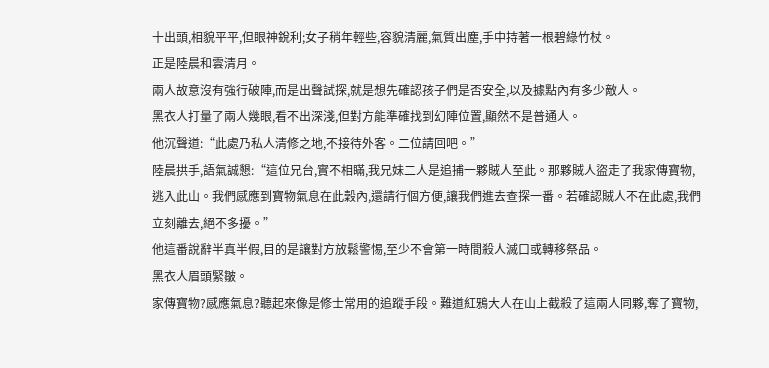十出頭,相貌平平,但眼神銳利;女子稍年輕些,容貌清麗,氣質出塵,手中持著一根碧綠竹杖。
正是陸晨和雲清月。
兩人故意沒有強行破陣,而是出聲試探,就是想先確認孩子們是否安全,以及據點內有多少敵人。
黑衣人打量了兩人幾眼,看不出深淺,但對方能準確找到幻陣位置,顯然不是普通人。
他沉聲道:“此處乃私人清修之地,不接待外客。二位請回吧。”
陸晨拱手,語氣誠懇:“這位兄台,實不相瞞,我兄妹二人是追捕一夥賊人至此。那夥賊人盜走了我家傳寶物,逃入此山。我們感應到寶物氣息在此穀內,還請行個方便,讓我們進去查探一番。若確認賊人不在此處,我們立刻離去,絕不多擾。”
他這番說辭半真半假,目的是讓對方放鬆警惕,至少不會第一時間殺人滅口或轉移祭品。
黑衣人眉頭緊皺。
家傳寶物?感應氣息?聽起來像是修士常用的追蹤手段。難道紅鴉大人在山上截殺了這兩人同夥,奪了寶物,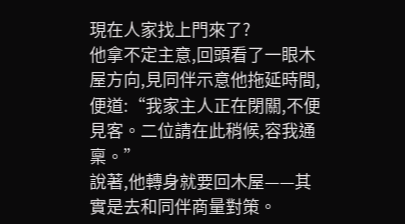現在人家找上門來了?
他拿不定主意,回頭看了一眼木屋方向,見同伴示意他拖延時間,便道:“我家主人正在閉關,不便見客。二位請在此稍候,容我通稟。”
說著,他轉身就要回木屋——其實是去和同伴商量對策。